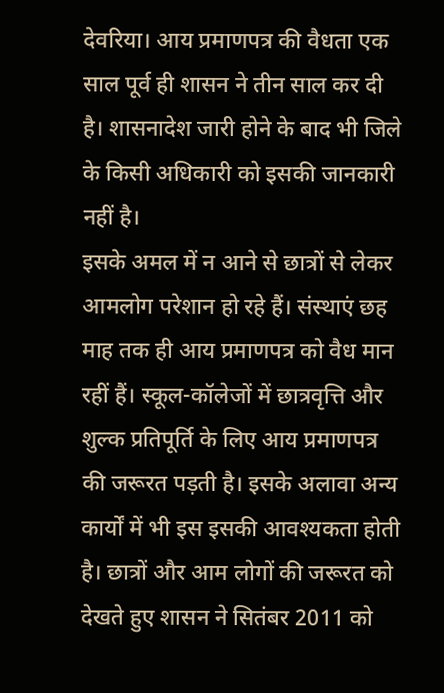देवरिया। आय प्रमाणपत्र की वैधता एक साल पूर्व ही शासन ने तीन साल कर दी है। शासनादेश जारी होने के बाद भी जिले के किसी अधिकारी को इसकी जानकारी नहीं है।
इसके अमल में न आने से छात्रों से लेकर आमलोग परेशान हो रहे हैं। संस्थाएं छह माह तक ही आय प्रमाणपत्र को वैध मान रहीं हैं। स्कूल-कॉलेजों में छात्रवृत्ति और शुल्क प्रतिपूर्ति के लिए आय प्रमाणपत्र की जरूरत पड़ती है। इसके अलावा अन्य कार्यों में भी इस इसकी आवश्यकता होती है। छात्रों और आम लोगों की जरूरत को देखते हुए शासन ने सितंबर 2011 को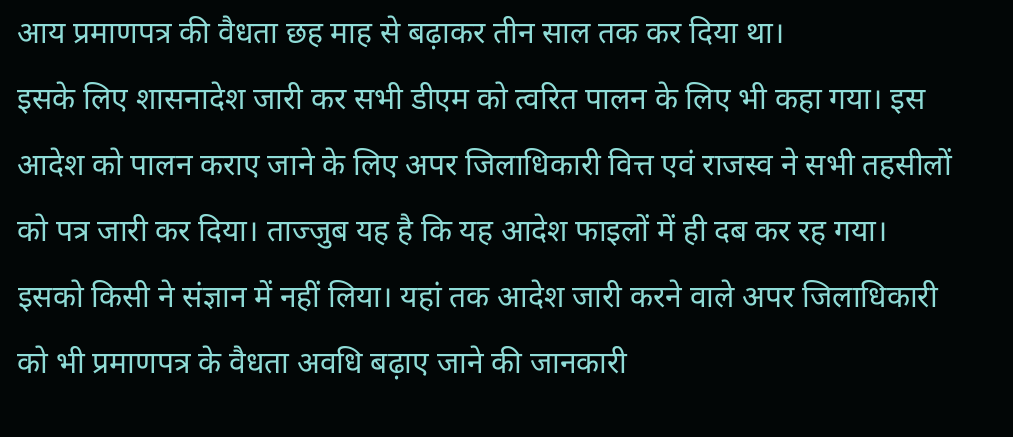आय प्रमाणपत्र की वैधता छह माह से बढ़ाकर तीन साल तक कर दिया था।
इसके लिए शासनादेश जारी कर सभी डीएम को त्वरित पालन के लिए भी कहा गया। इस आदेश को पालन कराए जाने के लिए अपर जिलाधिकारी वित्त एवं राजस्व ने सभी तहसीलों को पत्र जारी कर दिया। ताज्जुब यह है कि यह आदेश फाइलों में ही दब कर रह गया। इसको किसी ने संज्ञान में नहीं लिया। यहां तक आदेश जारी करने वाले अपर जिलाधिकारी को भी प्रमाणपत्र के वैधता अवधि बढ़ाए जाने की जानकारी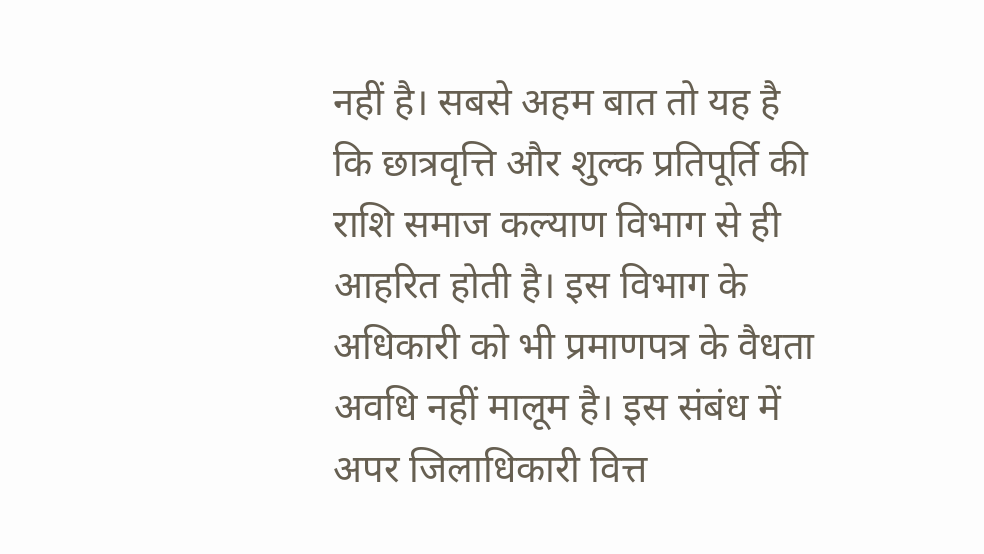नहीं है। सबसे अहम बात तो यह है कि छात्रवृत्ति और शुल्क प्रतिपूर्ति की राशि समाज कल्याण विभाग से ही आहरित होती है। इस विभाग के अधिकारी को भी प्रमाणपत्र के वैधता अवधि नहीं मालूम है। इस संबंध में अपर जिलाधिकारी वित्त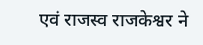एवं राजस्व राजकेश्वर ने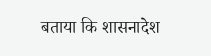बताया कि शासनादेश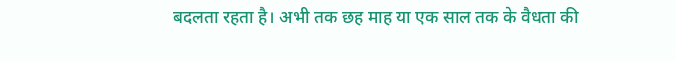बदलता रहता है। अभी तक छह माह या एक साल तक के वैधता की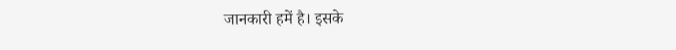जानकारी हमें है। इसके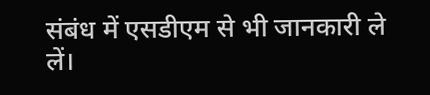संबंध में एसडीएम से भी जानकारी ले लें।